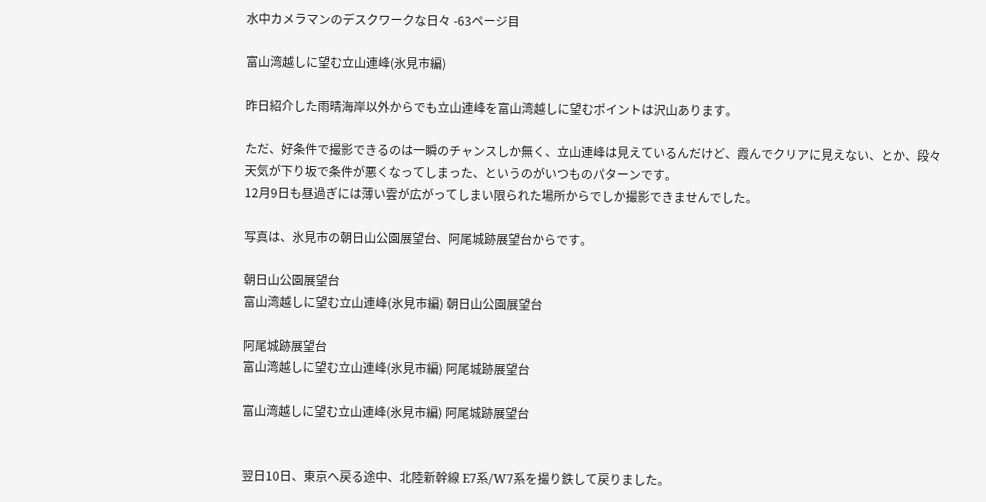水中カメラマンのデスクワークな日々 -63ページ目

富山湾越しに望む立山連峰(氷見市編)

昨日紹介した雨晴海岸以外からでも立山連峰を富山湾越しに望むポイントは沢山あります。

ただ、好条件で撮影できるのは一瞬のチャンスしか無く、立山連峰は見えているんだけど、霞んでクリアに見えない、とか、段々天気が下り坂で条件が悪くなってしまった、というのがいつものパターンです。
12月9日も昼過ぎには薄い雲が広がってしまい限られた場所からでしか撮影できませんでした。

写真は、氷見市の朝日山公園展望台、阿尾城跡展望台からです。

朝日山公園展望台
富山湾越しに望む立山連峰(氷見市編) 朝日山公園展望台

阿尾城跡展望台
富山湾越しに望む立山連峰(氷見市編) 阿尾城跡展望台

富山湾越しに望む立山連峰(氷見市編) 阿尾城跡展望台


翌日10日、東京へ戻る途中、北陸新幹線 E7系/W7系を撮り鉄して戻りました。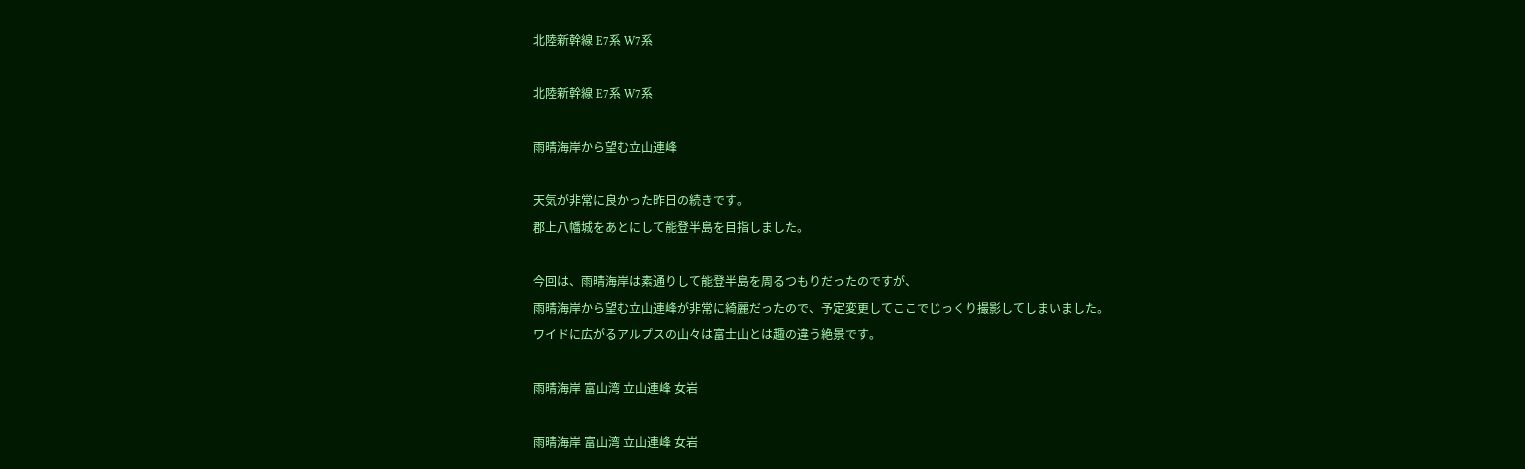北陸新幹線 E7系 W7系

北陸新幹線 E7系 W7系

雨晴海岸から望む立山連峰

天気が非常に良かった昨日の続きです。
郡上八幡城をあとにして能登半島を目指しました。

今回は、雨晴海岸は素通りして能登半島を周るつもりだったのですが、
雨晴海岸から望む立山連峰が非常に綺麗だったので、予定変更してここでじっくり撮影してしまいました。
ワイドに広がるアルプスの山々は富士山とは趣の違う絶景です。

雨晴海岸 富山湾 立山連峰 女岩

雨晴海岸 富山湾 立山連峰 女岩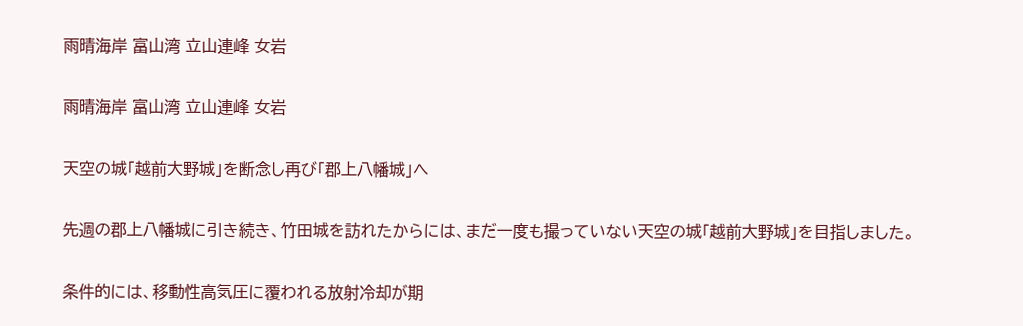雨晴海岸 富山湾 立山連峰 女岩

雨晴海岸 富山湾 立山連峰 女岩

天空の城「越前大野城」を断念し再び「郡上八幡城」へ

先週の郡上八幡城に引き続き、竹田城を訪れたからには、まだ一度も撮っていない天空の城「越前大野城」を目指しました。

条件的には、移動性高気圧に覆われる放射冷却が期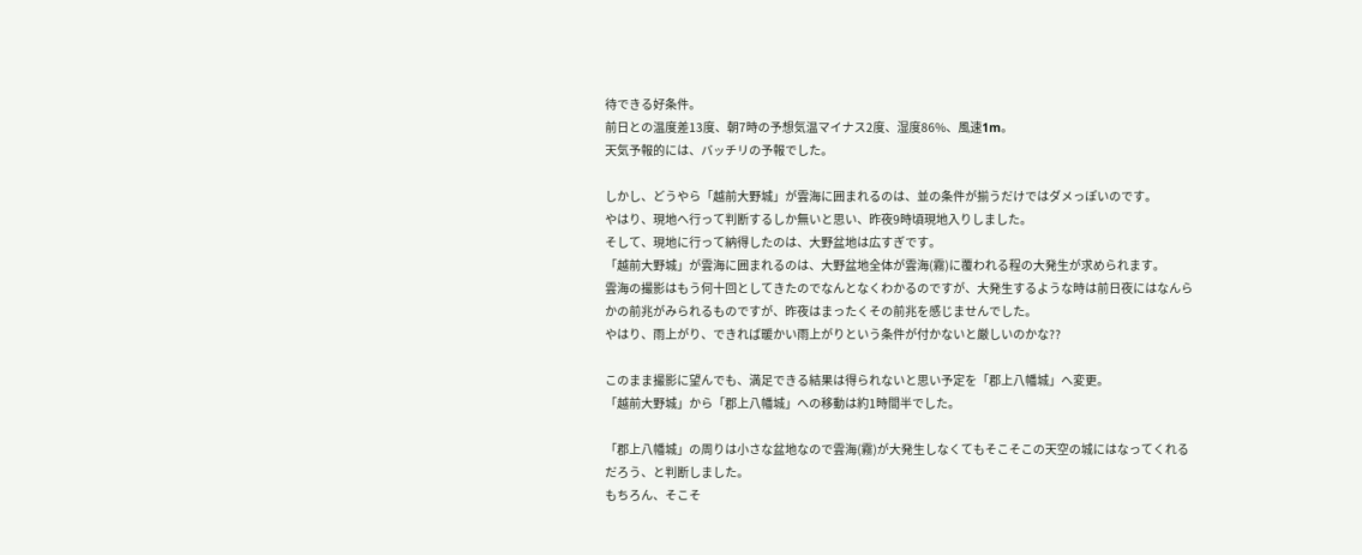待できる好条件。
前日との温度差13度、朝7時の予想気温マイナス2度、湿度86%、風速1m。
天気予報的には、バッチリの予報でした。

しかし、どうやら「越前大野城」が雲海に囲まれるのは、並の条件が揃うだけではダメっぽいのです。
やはり、現地へ行って判断するしか無いと思い、昨夜9時頃現地入りしました。
そして、現地に行って納得したのは、大野盆地は広すぎです。
「越前大野城」が雲海に囲まれるのは、大野盆地全体が雲海(霧)に覆われる程の大発生が求められます。
雲海の撮影はもう何十回としてきたのでなんとなくわかるのですが、大発生するような時は前日夜にはなんらかの前兆がみられるものですが、昨夜はまったくその前兆を感じませんでした。
やはり、雨上がり、できれば暖かい雨上がりという条件が付かないと厳しいのかな??

このまま撮影に望んでも、満足できる結果は得られないと思い予定を「郡上八幡城」へ変更。
「越前大野城」から「郡上八幡城」への移動は約1時間半でした。

「郡上八幡城」の周りは小さな盆地なので雲海(霧)が大発生しなくてもそこそこの天空の城にはなってくれるだろう、と判断しました。
もちろん、そこそ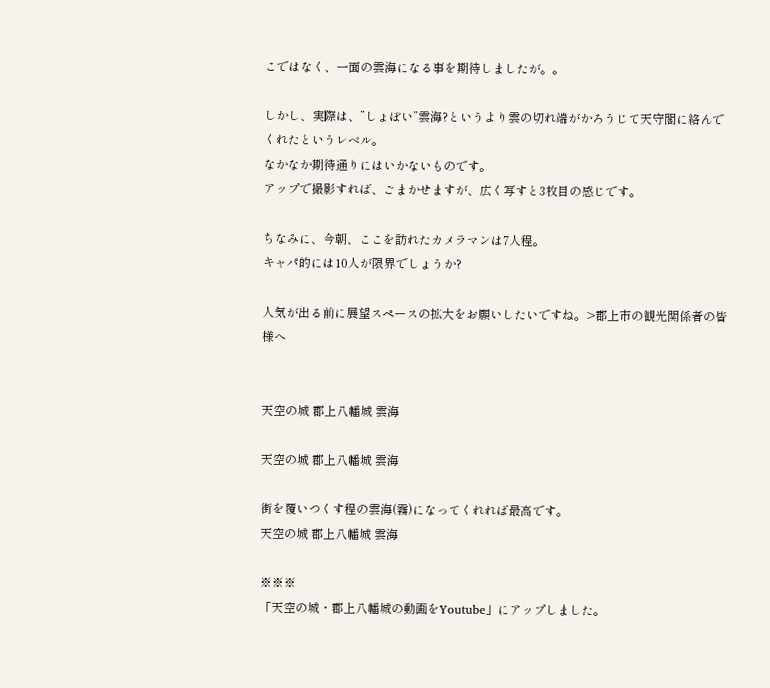こではなく、一面の雲海になる事を期待しましたが。。

しかし、実際は、”しょぼい”雲海?というより雲の切れ端がかろうじて天守閣に絡んでくれたというレベル。
なかなか期待通りにはいかないものです。
アップで撮影すれば、ごまかせますが、広く写すと3枚目の感じです。

ちなみに、今朝、ここを訪れたカメラマンは7人程。
キャパ的には10人が限界でしょうか?

人気が出る前に展望スペースの拡大をお願いしたいですね。>郡上市の観光関係者の皆様へ


天空の城 郡上八幡城 雲海

天空の城 郡上八幡城 雲海

街を覆いつくす程の雲海(霧)になってくれれば最高です。
天空の城 郡上八幡城 雲海

※※※
「天空の城・郡上八幡城の動画をYoutube」にアップしました。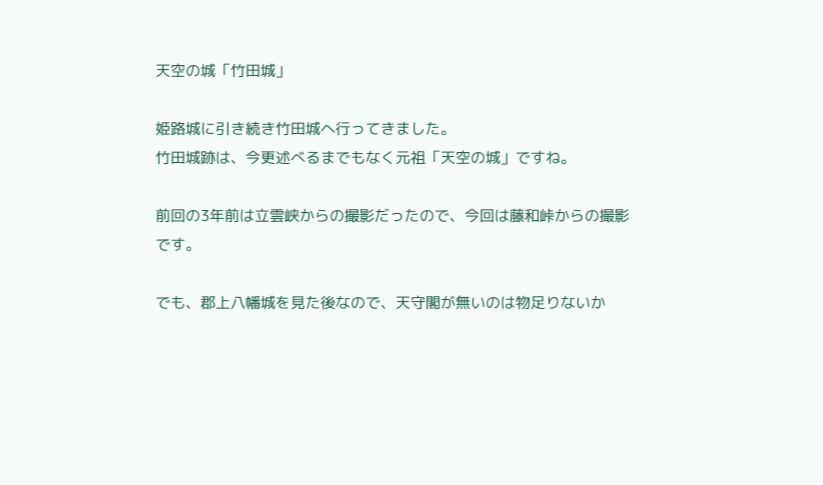天空の城「竹田城」

姫路城に引き続き竹田城へ行ってきました。
竹田城跡は、今更述べるまでもなく元祖「天空の城」ですね。

前回の3年前は立雲峡からの撮影だったので、今回は藤和峠からの撮影です。

でも、郡上八幡城を見た後なので、天守閣が無いのは物足りないか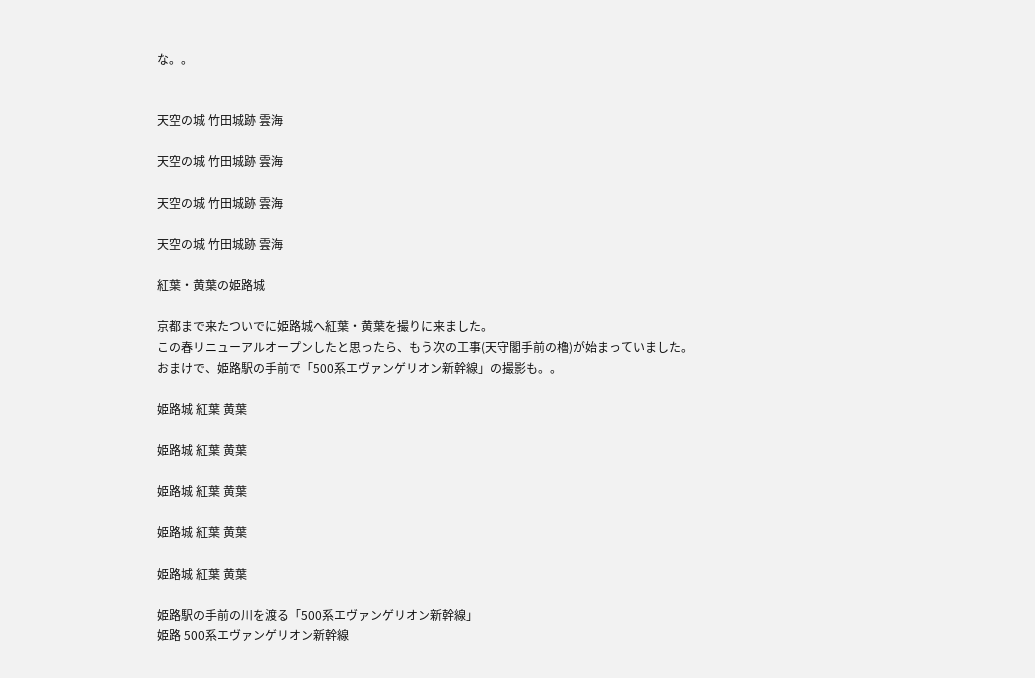な。。


天空の城 竹田城跡 雲海

天空の城 竹田城跡 雲海

天空の城 竹田城跡 雲海

天空の城 竹田城跡 雲海

紅葉・黄葉の姫路城

京都まで来たついでに姫路城へ紅葉・黄葉を撮りに来ました。
この春リニューアルオープンしたと思ったら、もう次の工事(天守閣手前の櫓)が始まっていました。
おまけで、姫路駅の手前で「500系エヴァンゲリオン新幹線」の撮影も。。

姫路城 紅葉 黄葉

姫路城 紅葉 黄葉

姫路城 紅葉 黄葉

姫路城 紅葉 黄葉

姫路城 紅葉 黄葉

姫路駅の手前の川を渡る「500系エヴァンゲリオン新幹線」
姫路 500系エヴァンゲリオン新幹線